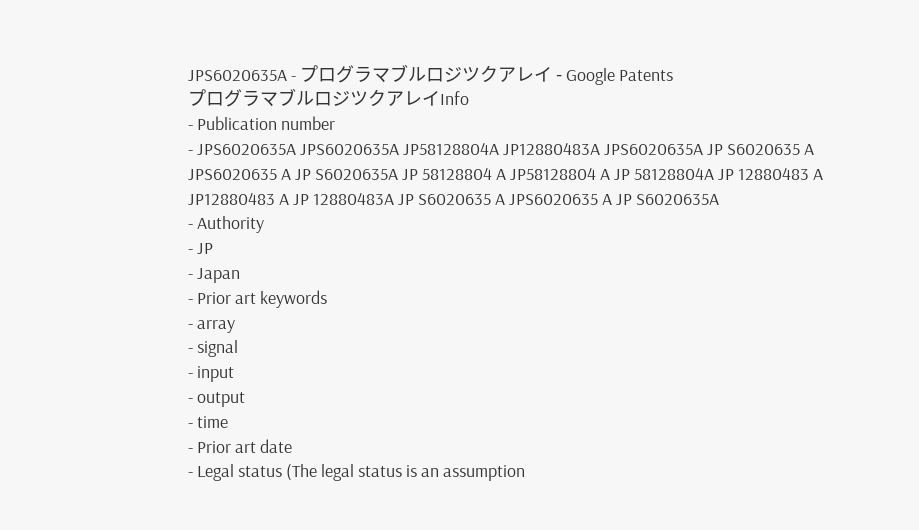JPS6020635A - プログラマブルロジツクアレイ - Google Patents
プログラマブルロジツクアレイInfo
- Publication number
- JPS6020635A JPS6020635A JP58128804A JP12880483A JPS6020635A JP S6020635 A JPS6020635 A JP S6020635A JP 58128804 A JP58128804 A JP 58128804A JP 12880483 A JP12880483 A JP 12880483A JP S6020635 A JPS6020635 A JP S6020635A
- Authority
- JP
- Japan
- Prior art keywords
- array
- signal
- input
- output
- time
- Prior art date
- Legal status (The legal status is an assumption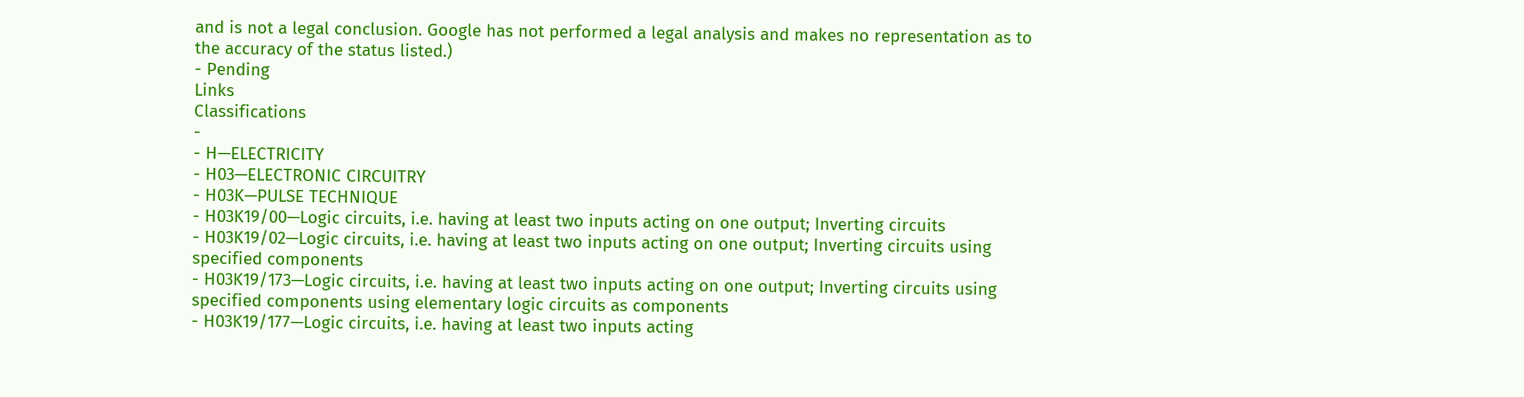and is not a legal conclusion. Google has not performed a legal analysis and makes no representation as to the accuracy of the status listed.)
- Pending
Links
Classifications
-
- H—ELECTRICITY
- H03—ELECTRONIC CIRCUITRY
- H03K—PULSE TECHNIQUE
- H03K19/00—Logic circuits, i.e. having at least two inputs acting on one output; Inverting circuits
- H03K19/02—Logic circuits, i.e. having at least two inputs acting on one output; Inverting circuits using specified components
- H03K19/173—Logic circuits, i.e. having at least two inputs acting on one output; Inverting circuits using specified components using elementary logic circuits as components
- H03K19/177—Logic circuits, i.e. having at least two inputs acting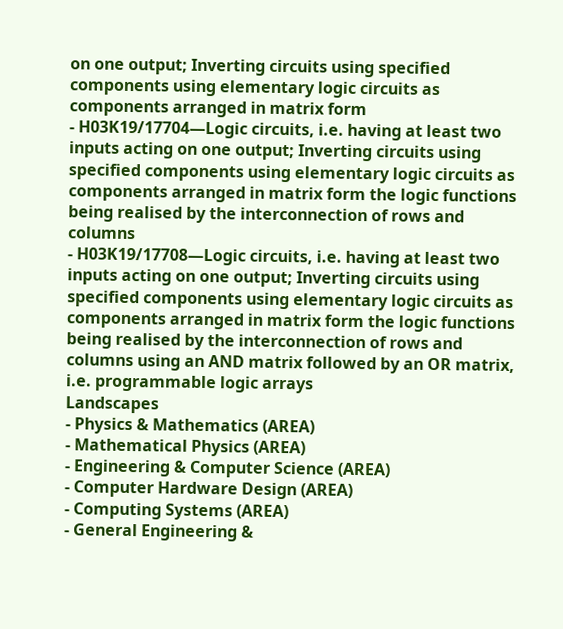on one output; Inverting circuits using specified components using elementary logic circuits as components arranged in matrix form
- H03K19/17704—Logic circuits, i.e. having at least two inputs acting on one output; Inverting circuits using specified components using elementary logic circuits as components arranged in matrix form the logic functions being realised by the interconnection of rows and columns
- H03K19/17708—Logic circuits, i.e. having at least two inputs acting on one output; Inverting circuits using specified components using elementary logic circuits as components arranged in matrix form the logic functions being realised by the interconnection of rows and columns using an AND matrix followed by an OR matrix, i.e. programmable logic arrays
Landscapes
- Physics & Mathematics (AREA)
- Mathematical Physics (AREA)
- Engineering & Computer Science (AREA)
- Computer Hardware Design (AREA)
- Computing Systems (AREA)
- General Engineering &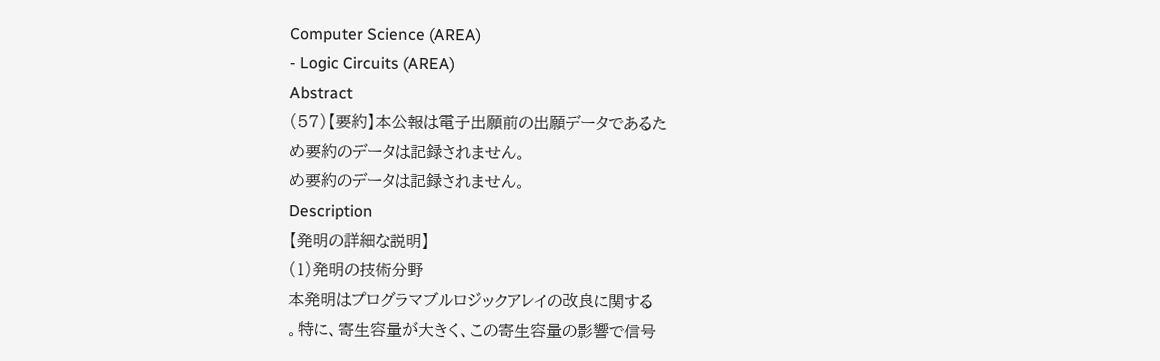Computer Science (AREA)
- Logic Circuits (AREA)
Abstract
(57)【要約】本公報は電子出願前の出願データであるた
め要約のデータは記録されません。
め要約のデータは記録されません。
Description
【発明の詳細な説明】
(1)発明の技術分野
本発明はプログラマブルロジックアレイの改良に関する
。特に、寄生容量が大きく、この寄生容量の影響で信号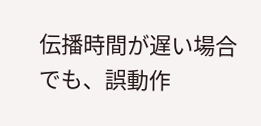伝播時間が遅い場合でも、誤動作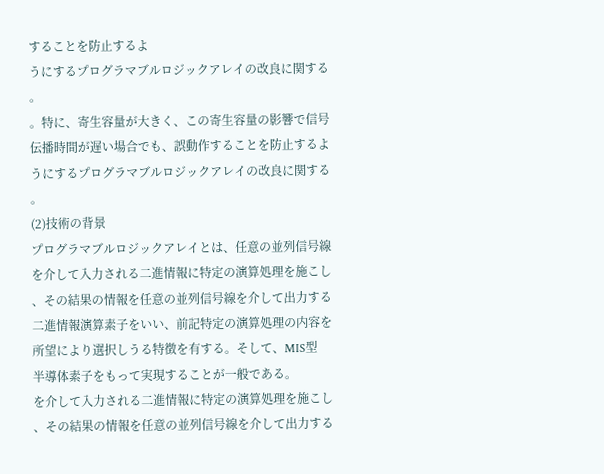することを防止するよ
うにするプログラマブルロジックアレイの改良に関する
。
。特に、寄生容量が大きく、この寄生容量の影響で信号
伝播時間が遅い場合でも、誤動作することを防止するよ
うにするプログラマブルロジックアレイの改良に関する
。
(2)技術の背景
プログラマブルロジックアレイとは、任意の並列信号線
を介して入力される二進情報に特定の演算処理を施こし
、その結果の情報を任意の並列信号線を介して出力する
二進情報演算素子をいい、前記特定の演算処理の内容を
所望により選択しうる特徴を有する。そして、MIS型
半導体素子をもって実現することが一般である。
を介して入力される二進情報に特定の演算処理を施こし
、その結果の情報を任意の並列信号線を介して出力する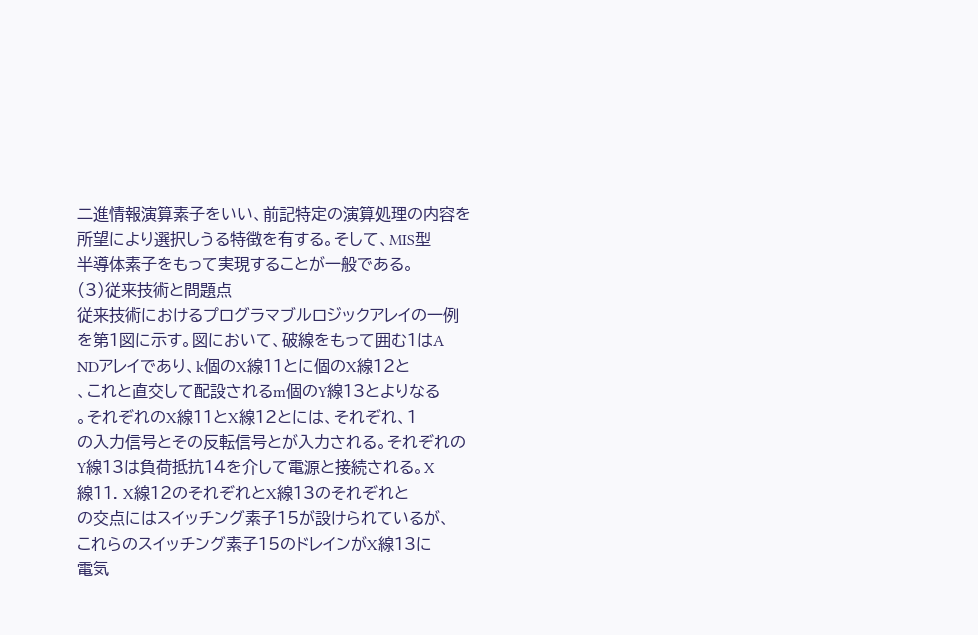二進情報演算素子をいい、前記特定の演算処理の内容を
所望により選択しうる特徴を有する。そして、MIS型
半導体素子をもって実現することが一般である。
(3)従来技術と問題点
従来技術におけるプログラマブルロジックアレイの一例
を第1図に示す。図において、破線をもって囲む1はA
NDアレイであり、k個のX線11とに個のX線12と
、これと直交して配設されるm個のY線13とよりなる
。それぞれのX線11とX線12とには、それぞれ、1
の入力信号とその反転信号とが入力される。それぞれの
Y線13は負荷抵抗14を介して電源と接続される。X
線11. X線12のそれぞれとX線13のそれぞれと
の交点にはスイッチング素子15が設けられているが、
これらのスイッチング素子15のドレインがX線13に
電気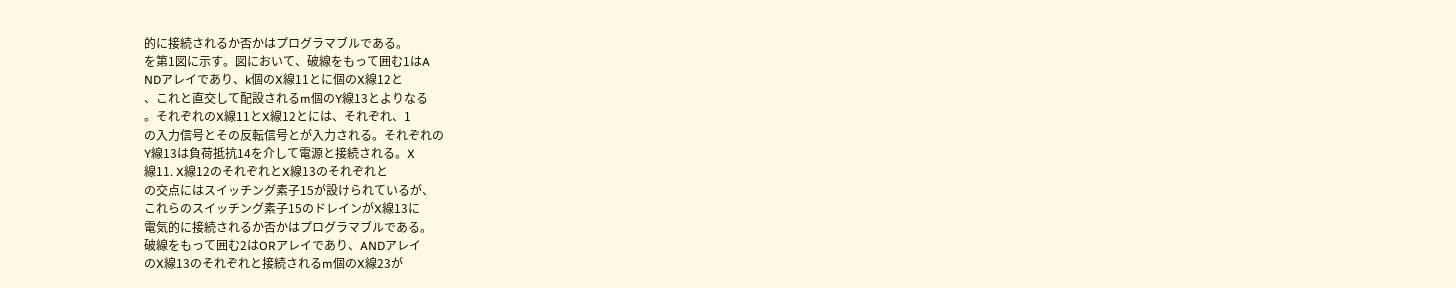的に接続されるか否かはプログラマブルである。
を第1図に示す。図において、破線をもって囲む1はA
NDアレイであり、k個のX線11とに個のX線12と
、これと直交して配設されるm個のY線13とよりなる
。それぞれのX線11とX線12とには、それぞれ、1
の入力信号とその反転信号とが入力される。それぞれの
Y線13は負荷抵抗14を介して電源と接続される。X
線11. X線12のそれぞれとX線13のそれぞれと
の交点にはスイッチング素子15が設けられているが、
これらのスイッチング素子15のドレインがX線13に
電気的に接続されるか否かはプログラマブルである。
破線をもって囲む2はORアレイであり、ANDアレイ
のX線13のそれぞれと接続されるm個のX線23が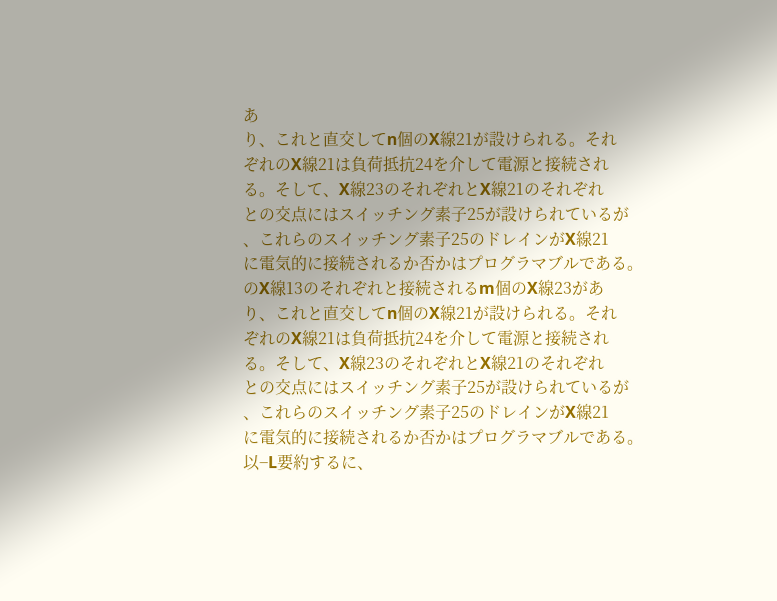あ
り、これと直交してn個のX線21が設けられる。それ
ぞれのX線21は負荷抵抗24を介して電源と接続され
る。そして、X線23のそれぞれとX線21のそれぞれ
との交点にはスイッチング素子25が設けられているが
、これらのスイッチング素子25のドレインがX線21
に電気的に接続されるか否かはプログラマブルである。
のX線13のそれぞれと接続されるm個のX線23があ
り、これと直交してn個のX線21が設けられる。それ
ぞれのX線21は負荷抵抗24を介して電源と接続され
る。そして、X線23のそれぞれとX線21のそれぞれ
との交点にはスイッチング素子25が設けられているが
、これらのスイッチング素子25のドレインがX線21
に電気的に接続されるか否かはプログラマブルである。
以−L要約するに、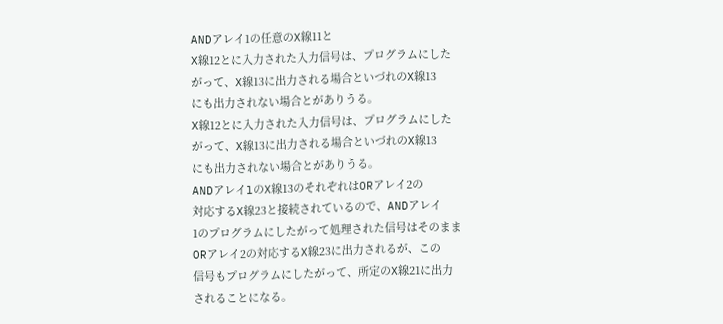ANDアレイ1の任意のX線11と
X線12とに入力された入力信号は、プログラムにした
がって、X線13に出力される場合といづれのX線13
にも出力されない場合とがありうる。
X線12とに入力された入力信号は、プログラムにした
がって、X線13に出力される場合といづれのX線13
にも出力されない場合とがありうる。
ANDアレイlのX線13のそれぞれはORアレイ2の
対応するX線23と接続されているので、ANDアレイ
1のプログラムにしたがって処理された信号はそのまま
ORアレイ2の対応するX線23に出力されるが、この
信号もプログラムにしたがって、所定のX線21に出力
されることになる。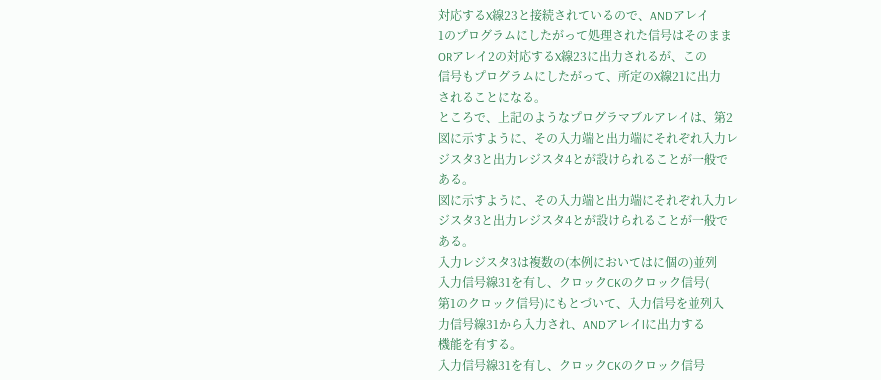対応するX線23と接続されているので、ANDアレイ
1のプログラムにしたがって処理された信号はそのまま
ORアレイ2の対応するX線23に出力されるが、この
信号もプログラムにしたがって、所定のX線21に出力
されることになる。
ところで、上記のようなプログラマブルアレイは、第2
図に示すように、その入力端と出力端にそれぞれ入力レ
ジスタ3と出力レジスタ4とが設けられることが一般で
ある。
図に示すように、その入力端と出力端にそれぞれ入力レ
ジスタ3と出力レジスタ4とが設けられることが一般で
ある。
入力レジスタ3は複数の(本例においてはに個の)並列
入力信号線31を有し、クロックCKのクロック信号(
第1のクロック信号)にもとづいて、入力信号を並列入
力信号線31から入力され、ANDアレイlに出力する
機能を有する。
入力信号線31を有し、クロックCKのクロック信号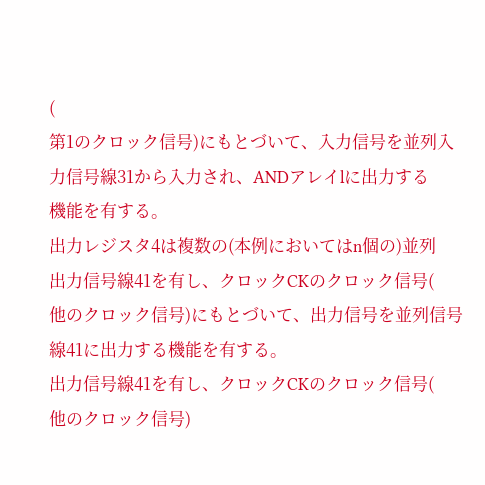(
第1のクロック信号)にもとづいて、入力信号を並列入
力信号線31から入力され、ANDアレイlに出力する
機能を有する。
出力レジスタ4は複数の(本例においてはn個の)並列
出力信号線41を有し、クロックCKのクロック信号(
他のクロック信号)にもとづいて、出力信号を並列信号
線41に出力する機能を有する。
出力信号線41を有し、クロックCKのクロック信号(
他のクロック信号)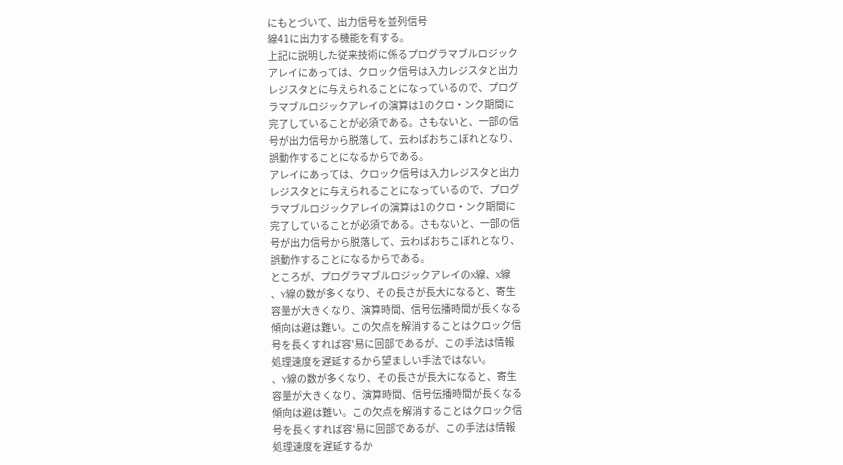にもとづいて、出力信号を並列信号
線41に出力する機能を有する。
上記に説明した従来技術に係るプログラマブルロジック
アレイにあっては、クロック信号は入力レジスタと出力
レジスタとに与えられることになっているので、プログ
ラマブルロジックアレイの演算は1のクロ・ンク期間に
完了していることが必須である。さもないと、一部の信
号が出力信号から脱落して、云わばおちこぼれとなり、
誤動作することになるからである。
アレイにあっては、クロック信号は入力レジスタと出力
レジスタとに与えられることになっているので、プログ
ラマブルロジックアレイの演算は1のクロ・ンク期間に
完了していることが必須である。さもないと、一部の信
号が出力信号から脱落して、云わばおちこぼれとなり、
誤動作することになるからである。
ところが、プログラマブルロジックアレイのX線、X線
、Y線の数が多くなり、その長さが長大になると、寄生
容量が大きくなり、演算時間、信号伝播時間が長くなる
傾向は避は難い。この欠点を解消することはクロック信
号を長くすれば容′易に回部であるが、この手法は情報
処理速度を遅延するから望ましい手法ではない。
、Y線の数が多くなり、その長さが長大になると、寄生
容量が大きくなり、演算時間、信号伝播時間が長くなる
傾向は避は難い。この欠点を解消することはクロック信
号を長くすれば容′易に回部であるが、この手法は情報
処理速度を遅延するか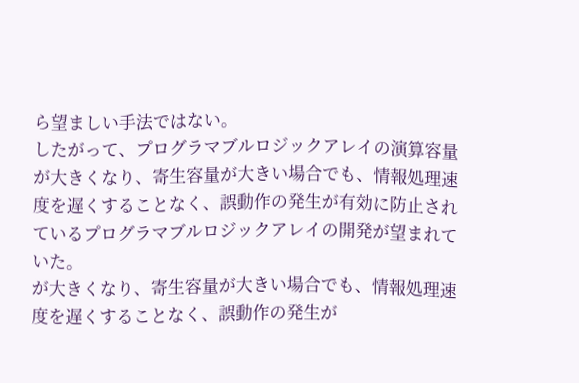ら望ましい手法ではない。
したがって、プログラマブルロジックアレイの演算容量
が大きくなり、寄生容量が大きい場合でも、情報処理速
度を遅くすることなく、誤動作の発生が有効に防止され
ているプログラマブルロジックアレイの開発が望まれて
いた。
が大きくなり、寄生容量が大きい場合でも、情報処理速
度を遅くすることなく、誤動作の発生が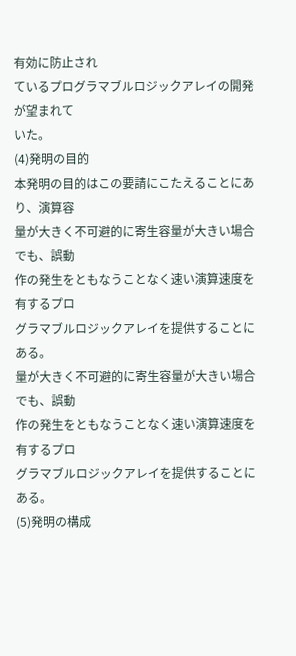有効に防止され
ているプログラマブルロジックアレイの開発が望まれて
いた。
(4)発明の目的
本発明の目的はこの要請にこたえることにあり、演算容
量が大きく不可避的に寄生容量が大きい場合でも、誤動
作の発生をともなうことなく速い演算速度を有するプロ
グラマブルロジックアレイを提供することにある。
量が大きく不可避的に寄生容量が大きい場合でも、誤動
作の発生をともなうことなく速い演算速度を有するプロ
グラマブルロジックアレイを提供することにある。
(5)発明の構成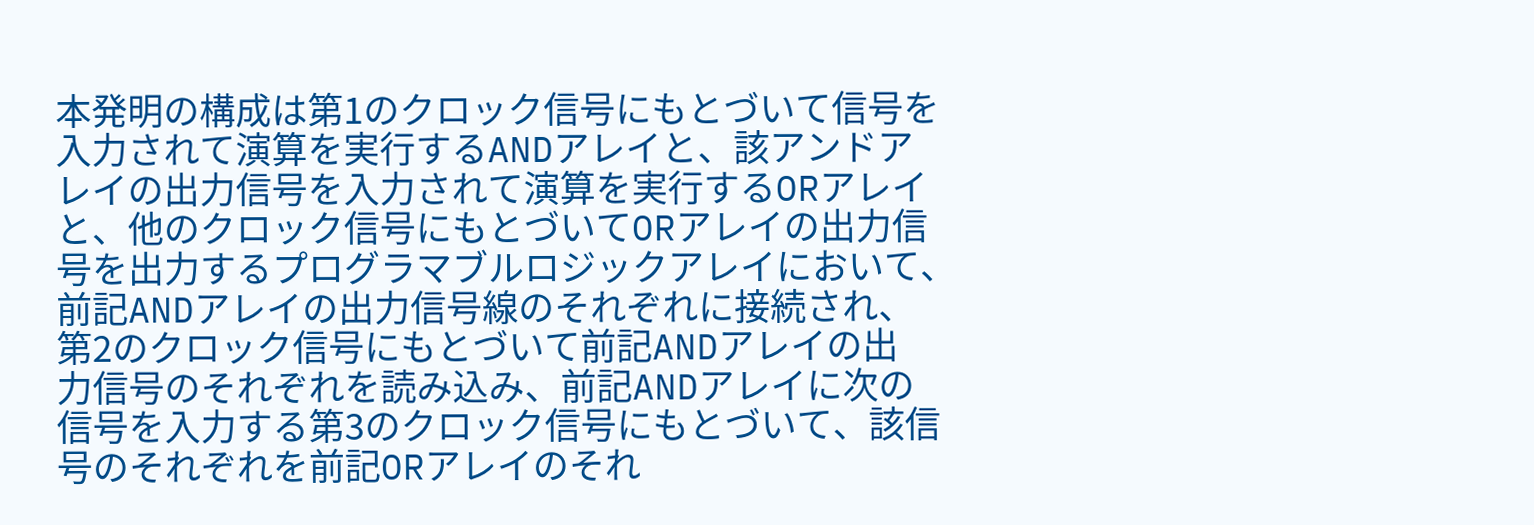本発明の構成は第1のクロック信号にもとづいて信号を
入力されて演算を実行するANDアレイと、該アンドア
レイの出力信号を入力されて演算を実行するORアレイ
と、他のクロック信号にもとづいてORアレイの出力信
号を出力するプログラマブルロジックアレイにおいて、
前記ANDアレイの出力信号線のそれぞれに接続され、
第2のクロック信号にもとづいて前記ANDアレイの出
力信号のそれぞれを読み込み、前記ANDアレイに次の
信号を入力する第3のクロック信号にもとづいて、該信
号のそれぞれを前記ORアレイのそれ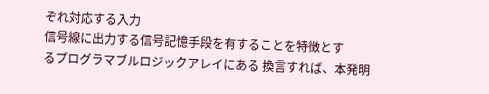ぞれ対応する入力
信号線に出力する信号記憶手段を有することを特徴とす
るプログラマブルロジックアレイにある 換言すれば、本発明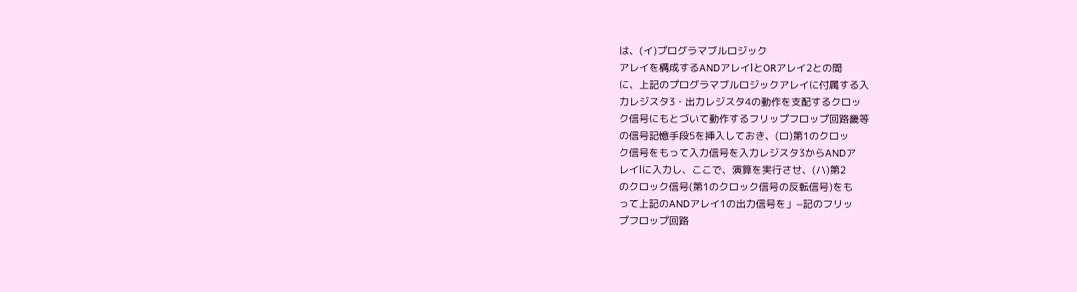は、(イ)プログラマブルロジック
アレイを構成するANDアレイlとORアレイ2との間
に、上記のプログラマブルロジックアレイに付属する入
力レジスタ3・出力レジスタ4の動作を支配するクロッ
ク信号にもとづいて動作するフリップフロップ回路畿等
の信号記憶手段5を挿入しておき、(ロ)第1のクロッ
ク信号をもって入力信号を入力レジスタ3からANDア
レイlに入力し、ここで、演算を実行させ、(ハ)第2
のクロック信号(第1のクロック信号の反転信号)をも
って上記のANDアレイ1の出力信号を」−記のフリッ
プフロップ回路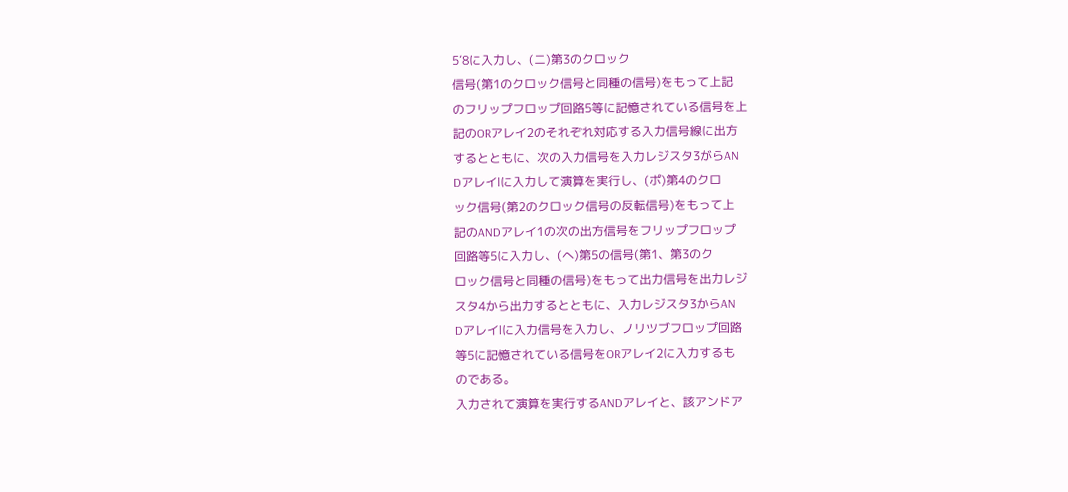5′8に入力し、(ニ)第3のクロック
信号(第1のクロック信号と同種の信号)をもって上記
のフリップフロップ回路5等に記憶されている信号を上
記のORアレイ2のそれぞれ対応する入力信号線に出方
するとともに、次の入力信号を入力レジスタ3がらAN
Dアレイlに入力して演算を実行し、(ポ)第4のクロ
ック信号(第2のクロック信号の反転信号)をもって上
記のANDアレイ1の次の出方信号をフリップフロップ
回路等5に入力し、(へ)第5の信号(第1、第3のク
ロック信号と同種の信号)をもって出力信号を出力レジ
スタ4から出力するとともに、入力レジスタ3からAN
Dアレイlに入力信号を入力し、ノリツブフロップ回路
等5に記憶されている信号をORアレイ2に入力するも
のである。
入力されて演算を実行するANDアレイと、該アンドア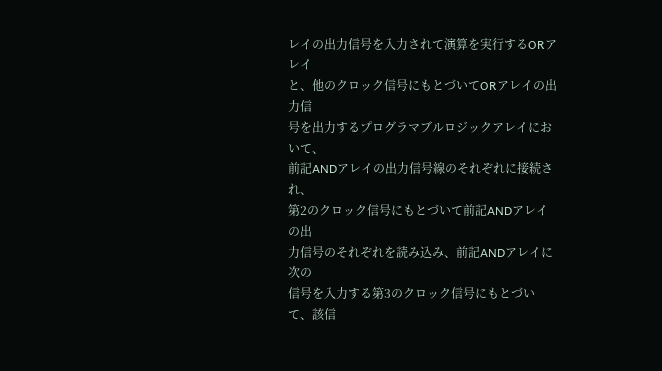レイの出力信号を入力されて演算を実行するORアレイ
と、他のクロック信号にもとづいてORアレイの出力信
号を出力するプログラマブルロジックアレイにおいて、
前記ANDアレイの出力信号線のそれぞれに接続され、
第2のクロック信号にもとづいて前記ANDアレイの出
力信号のそれぞれを読み込み、前記ANDアレイに次の
信号を入力する第3のクロック信号にもとづいて、該信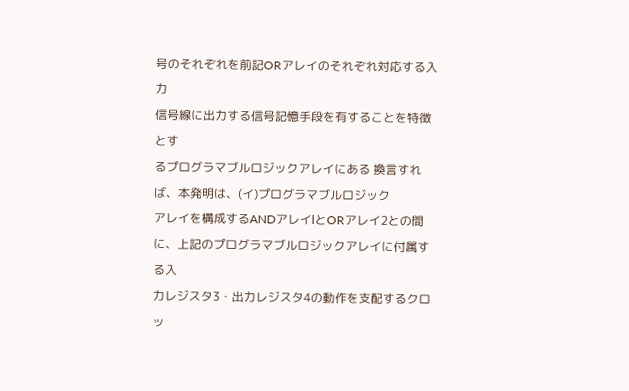号のそれぞれを前記ORアレイのそれぞれ対応する入力
信号線に出力する信号記憶手段を有することを特徴とす
るプログラマブルロジックアレイにある 換言すれば、本発明は、(イ)プログラマブルロジック
アレイを構成するANDアレイlとORアレイ2との間
に、上記のプログラマブルロジックアレイに付属する入
力レジスタ3・出力レジスタ4の動作を支配するクロッ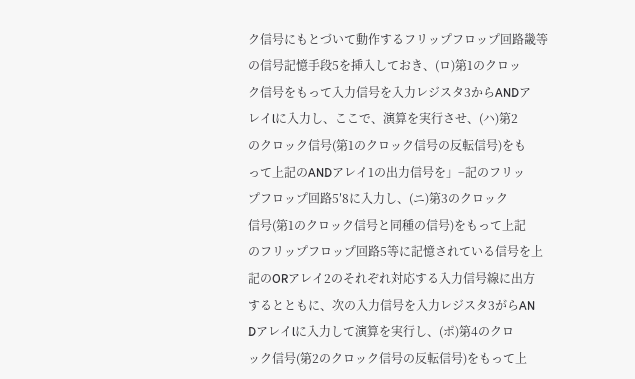ク信号にもとづいて動作するフリップフロップ回路畿等
の信号記憶手段5を挿入しておき、(ロ)第1のクロッ
ク信号をもって入力信号を入力レジスタ3からANDア
レイlに入力し、ここで、演算を実行させ、(ハ)第2
のクロック信号(第1のクロック信号の反転信号)をも
って上記のANDアレイ1の出力信号を」−記のフリッ
プフロップ回路5′8に入力し、(ニ)第3のクロック
信号(第1のクロック信号と同種の信号)をもって上記
のフリップフロップ回路5等に記憶されている信号を上
記のORアレイ2のそれぞれ対応する入力信号線に出方
するとともに、次の入力信号を入力レジスタ3がらAN
Dアレイlに入力して演算を実行し、(ポ)第4のクロ
ック信号(第2のクロック信号の反転信号)をもって上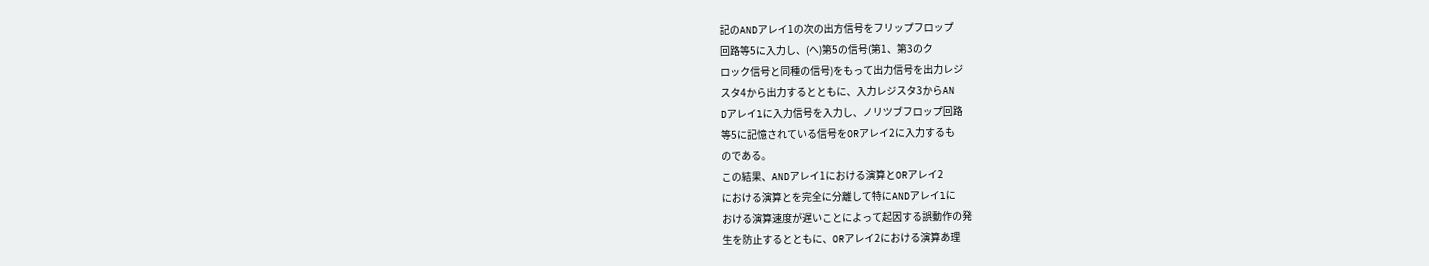記のANDアレイ1の次の出方信号をフリップフロップ
回路等5に入力し、(へ)第5の信号(第1、第3のク
ロック信号と同種の信号)をもって出力信号を出力レジ
スタ4から出力するとともに、入力レジスタ3からAN
Dアレイlに入力信号を入力し、ノリツブフロップ回路
等5に記憶されている信号をORアレイ2に入力するも
のである。
この結果、ANDアレイ1における演算とORアレイ2
における演算とを完全に分離して特にANDアレイlに
おける演算速度が遅いことによって起因する誤動作の発
生を防止するとともに、ORアレイ2における演算あ理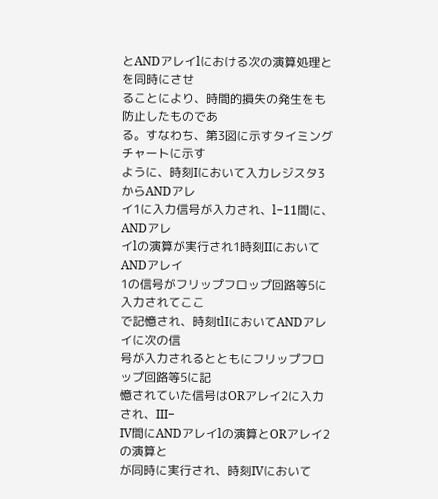とANDアレイlにおける次の演算処理とを同時にさせ
ることにより、時間的損失の発生をも防止したものであ
る。すなわち、第3図に示すタイミングチャートに示す
ように、時刻Iにおいて入力レジスタ3からANDアレ
イ1に入力信号が入力され、l−11間に、ANDアレ
イlの演算が実行され1時刻IIにおいてANDアレイ
1の信号がフリップフロップ回路等5に入力されてここ
で記憶され、時刻tlIにおいてANDアレイに次の信
号が入力されるとともにフリップフロップ回路等5に記
憶されていた信号はORアレイ2に入力され、III−
IV間にANDアレイlの演算とORアレイ2の演算と
が同時に実行され、時刻IVにおいて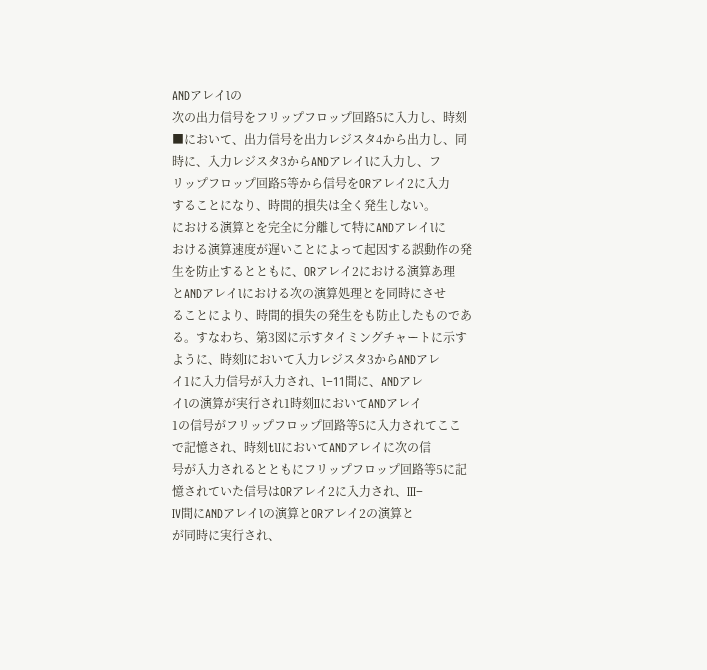ANDアレイlの
次の出力信号をフリップフロップ回路5に入力し、時刻
■において、出力信号を出力レジスタ4から出力し、同
時に、入力レジスタ3からANDアレイlに入力し、フ
リップフロップ回路5等から信号をORアレイ2に入力
することになり、時間的損失は全く発生しない。
における演算とを完全に分離して特にANDアレイlに
おける演算速度が遅いことによって起因する誤動作の発
生を防止するとともに、ORアレイ2における演算あ理
とANDアレイlにおける次の演算処理とを同時にさせ
ることにより、時間的損失の発生をも防止したものであ
る。すなわち、第3図に示すタイミングチャートに示す
ように、時刻Iにおいて入力レジスタ3からANDアレ
イ1に入力信号が入力され、l−11間に、ANDアレ
イlの演算が実行され1時刻IIにおいてANDアレイ
1の信号がフリップフロップ回路等5に入力されてここ
で記憶され、時刻tlIにおいてANDアレイに次の信
号が入力されるとともにフリップフロップ回路等5に記
憶されていた信号はORアレイ2に入力され、III−
IV間にANDアレイlの演算とORアレイ2の演算と
が同時に実行され、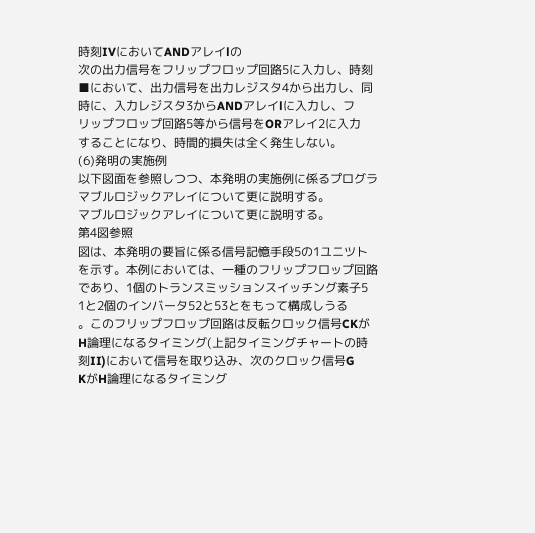時刻IVにおいてANDアレイlの
次の出力信号をフリップフロップ回路5に入力し、時刻
■において、出力信号を出力レジスタ4から出力し、同
時に、入力レジスタ3からANDアレイlに入力し、フ
リップフロップ回路5等から信号をORアレイ2に入力
することになり、時間的損失は全く発生しない。
(6)発明の実施例
以下図面を参照しつつ、本発明の実施例に係るプログラ
マブルロジックアレイについて更に説明する。
マブルロジックアレイについて更に説明する。
第4図参照
図は、本発明の要旨に係る信号記憶手段5の1ユニツト
を示す。本例においては、一種のフリップフロップ回路
であり、1個のトランスミッションスイッチング素子5
1と2個のインバータ52と53とをもって構成しうる
。このフリップフロップ回路は反転クロック信号CKが
H論理になるタイミング(上記タイミングチャートの時
刻II)において信号を取り込み、次のクロック信号G
KがH論理になるタイミング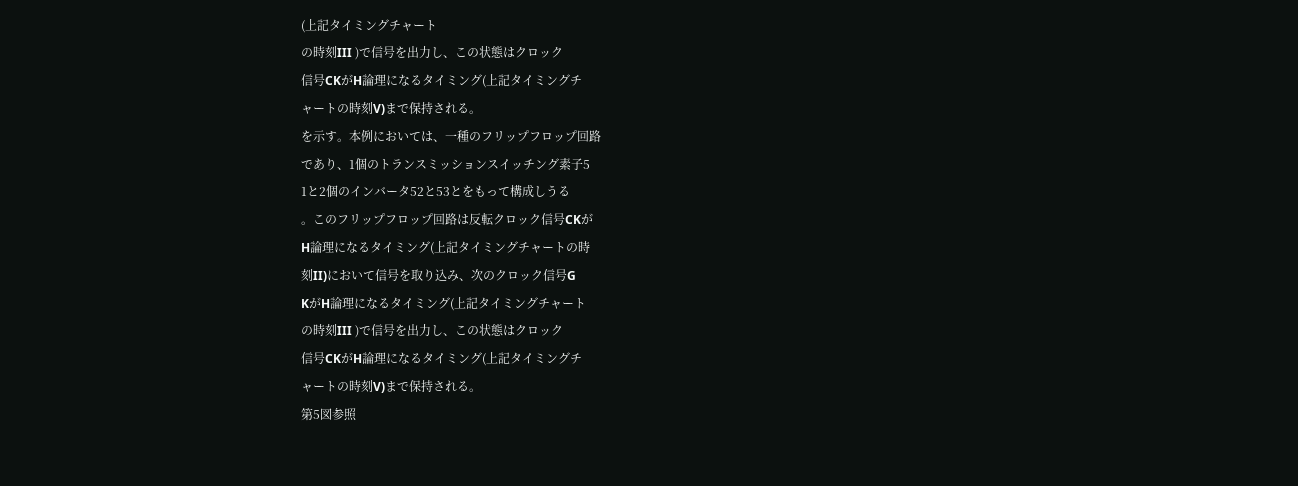(上記タイミングチャート
の時刻III )で信号を出力し、この状態はクロック
信号CKがH論理になるタイミング(上記タイミングチ
ャートの時刻V)まで保持される。
を示す。本例においては、一種のフリップフロップ回路
であり、1個のトランスミッションスイッチング素子5
1と2個のインバータ52と53とをもって構成しうる
。このフリップフロップ回路は反転クロック信号CKが
H論理になるタイミング(上記タイミングチャートの時
刻II)において信号を取り込み、次のクロック信号G
KがH論理になるタイミング(上記タイミングチャート
の時刻III )で信号を出力し、この状態はクロック
信号CKがH論理になるタイミング(上記タイミングチ
ャートの時刻V)まで保持される。
第5図参照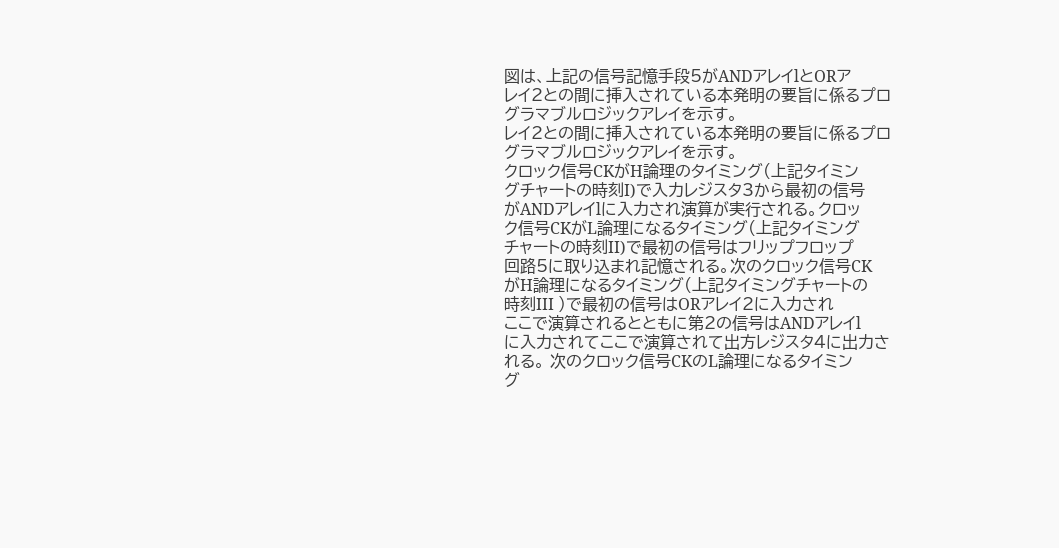図は、上記の信号記憶手段5がANDアレイlとORア
レイ2との間に挿入されている本発明の要旨に係るプロ
グラマブルロジックアレイを示す。
レイ2との間に挿入されている本発明の要旨に係るプロ
グラマブルロジックアレイを示す。
クロック信号CKがH論理のタイミング(上記タイミン
グチャートの時刻I)で入力レジスタ3から最初の信号
がANDアレイlに入力され演算が実行される。クロッ
ク信号CKがL論理になるタイミング(上記タイミング
チャートの時刻II)で最初の信号はフリップフロップ
回路5に取り込まれ記憶される。次のクロック信号CK
がH論理になるタイミング(上記タイミングチャートの
時刻III )で最初の信号はORアレイ2に入力され
ここで演算されるとともに第2の信号はANDアレイl
に入力されてここで演算されて出方レジスタ4に出力さ
れる。 次のクロック信号CKのL論理になるタイミン
グ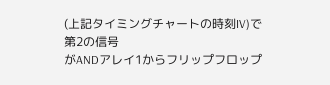(上記タイミングチャートの時刻IV)で第2の信号
がANDアレイ1からフリップフロップ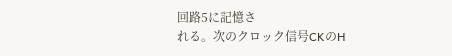回路5に記憶さ
れる。次のクロック信号CKのH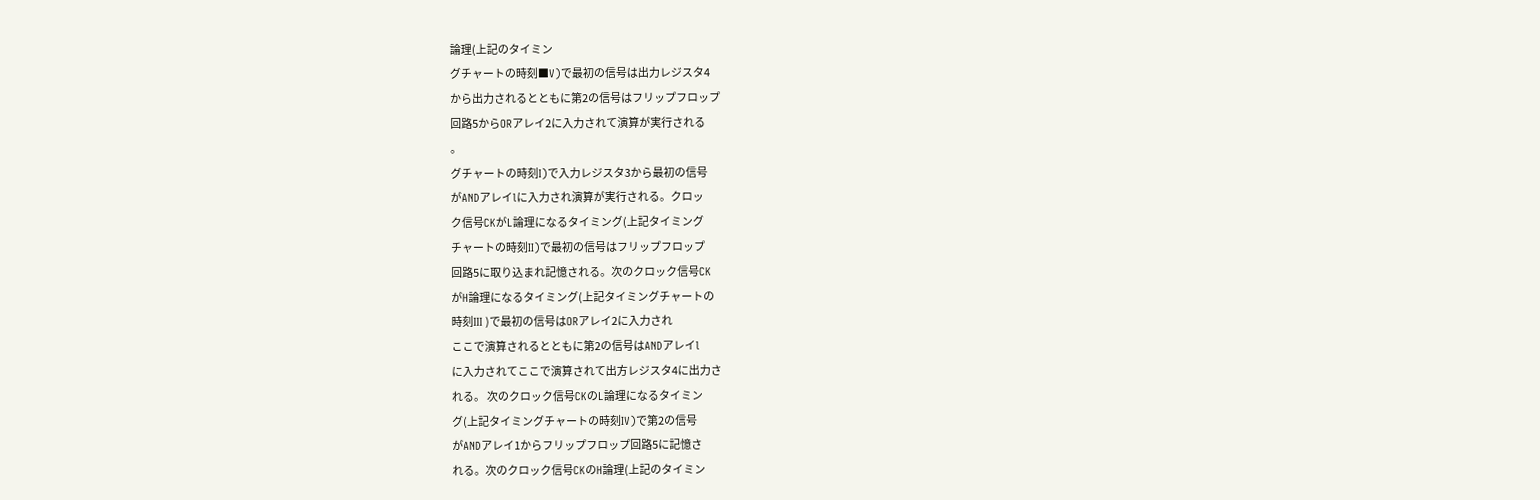論理(上記のタイミン
グチャートの時刻■V)で最初の信号は出力レジスタ4
から出力されるとともに第2の信号はフリップフロップ
回路5からORアレイ2に入力されて演算が実行される
。
グチャートの時刻I)で入力レジスタ3から最初の信号
がANDアレイlに入力され演算が実行される。クロッ
ク信号CKがL論理になるタイミング(上記タイミング
チャートの時刻II)で最初の信号はフリップフロップ
回路5に取り込まれ記憶される。次のクロック信号CK
がH論理になるタイミング(上記タイミングチャートの
時刻III )で最初の信号はORアレイ2に入力され
ここで演算されるとともに第2の信号はANDアレイl
に入力されてここで演算されて出方レジスタ4に出力さ
れる。 次のクロック信号CKのL論理になるタイミン
グ(上記タイミングチャートの時刻IV)で第2の信号
がANDアレイ1からフリップフロップ回路5に記憶さ
れる。次のクロック信号CKのH論理(上記のタイミン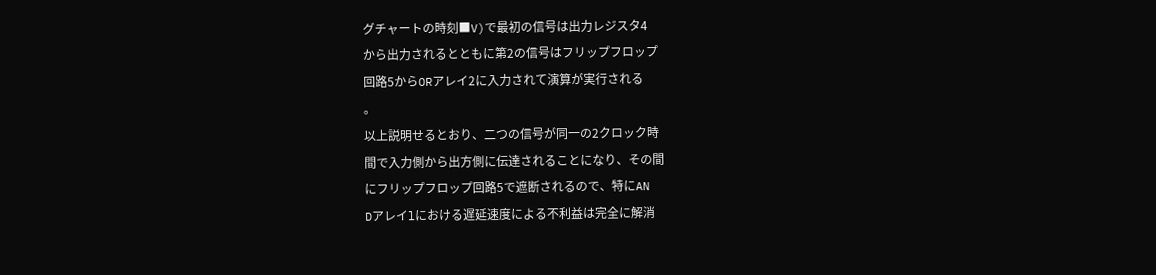グチャートの時刻■V)で最初の信号は出力レジスタ4
から出力されるとともに第2の信号はフリップフロップ
回路5からORアレイ2に入力されて演算が実行される
。
以上説明せるとおり、二つの信号が同一の2クロック時
間で入力側から出方側に伝達されることになり、その間
にフリップフロップ回路5で遮断されるので、特にAN
Dアレイlにおける遅延速度による不利益は完全に解消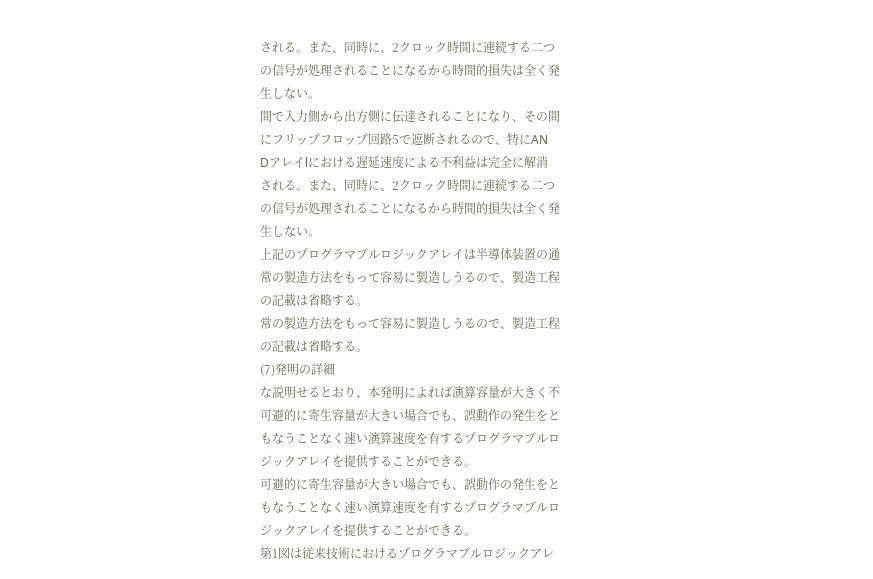される。また、同時に、2クロック時間に連続する二つ
の信号が処理されることになるから時間的損失は全く発
生しない。
間で入力側から出方側に伝達されることになり、その間
にフリップフロップ回路5で遮断されるので、特にAN
Dアレイlにおける遅延速度による不利益は完全に解消
される。また、同時に、2クロック時間に連続する二つ
の信号が処理されることになるから時間的損失は全く発
生しない。
上記のプログラマブルロジックアレイは半導体装置の通
常の製造方法をもって容易に製造しうるので、製造工程
の記載は省略する。
常の製造方法をもって容易に製造しうるので、製造工程
の記載は省略する。
(7)発明の詳細
な説明せるとおり、本発明によれば演算容量が大きく不
可避的に寄生容量が大きい場合でも、誤動作の発生をと
もなうことなく速い演算速度を有するプログラマブルロ
ジックアレイを提供することができる。
可避的に寄生容量が大きい場合でも、誤動作の発生をと
もなうことなく速い演算速度を有するプログラマブルロ
ジックアレイを提供することができる。
第1図は従来技術におけるプログラマブルロジックアレ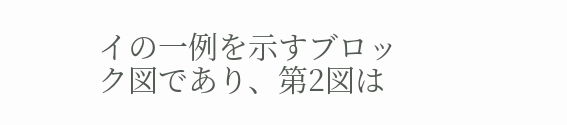イの一例を示すブロック図であり、第2図は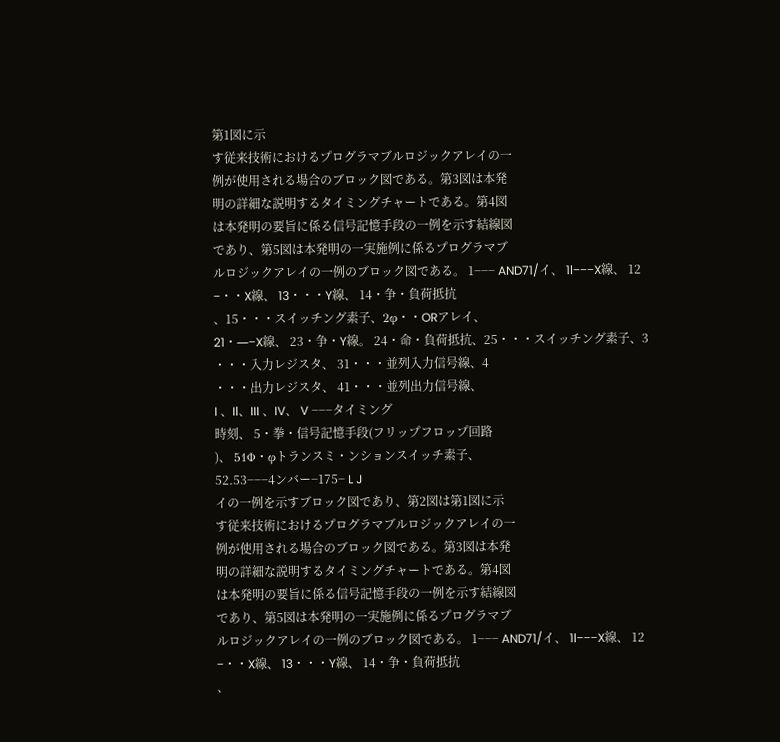第1図に示
す従来技術におけるプログラマブルロジックアレイの一
例が使用される場合のブロック図である。第3図は本発
明の詳細な説明するタイミングチャートである。第4図
は本発明の要旨に係る信号記憶手段の一例を示す結線図
であり、第5図は本発明の一実施例に係るプログラマブ
ルロジックアレイの一例のブロック図である。 1−−− AND71/イ、 1l−−−X線、 12
−・・X線、 13・・・Y線、 14・争・負荷抵抗
、15・・・スイッチング素子、2φ・・ORアレイ、
21・―−X線、 23・争・Y線。 24・命・負荷抵抗、25・・・スイッチング素子、3
・・・入力レジスタ、 31・・・並列入力信号線、4
・・・出力レジスタ、 41・・・並列出力信号線、
I 、Il、III 、IV、 V −−−タイミング
時刻、 5・拳・信号記憶手段(フリップフロップ回路
)、 51Φ・φトランスミ・ンションスイッチ素子、
52.53−−−4ンバー−175− L J
イの一例を示すブロック図であり、第2図は第1図に示
す従来技術におけるプログラマブルロジックアレイの一
例が使用される場合のブロック図である。第3図は本発
明の詳細な説明するタイミングチャートである。第4図
は本発明の要旨に係る信号記憶手段の一例を示す結線図
であり、第5図は本発明の一実施例に係るプログラマブ
ルロジックアレイの一例のブロック図である。 1−−− AND71/イ、 1l−−−X線、 12
−・・X線、 13・・・Y線、 14・争・負荷抵抗
、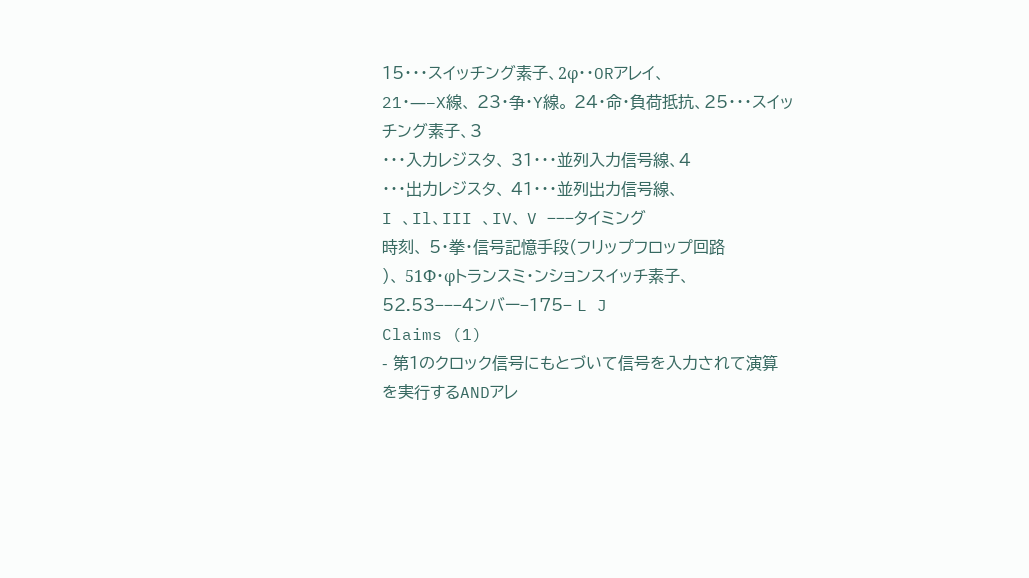15・・・スイッチング素子、2φ・・ORアレイ、
21・―−X線、 23・争・Y線。 24・命・負荷抵抗、25・・・スイッチング素子、3
・・・入力レジスタ、 31・・・並列入力信号線、4
・・・出力レジスタ、 41・・・並列出力信号線、
I 、Il、III 、IV、 V −−−タイミング
時刻、 5・拳・信号記憶手段(フリップフロップ回路
)、 51Φ・φトランスミ・ンションスイッチ素子、
52.53−−−4ンバー−175− L J
Claims (1)
- 第1のクロック信号にもとづいて信号を入力されて演算
を実行するANDアレ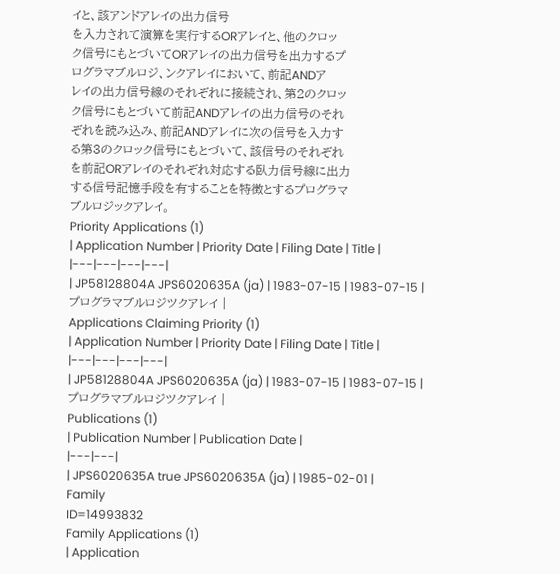イと、該アンドアレイの出力信号
を入力されて演算を実行するORアレイと、他のクロッ
ク信号にもとづいてORアレイの出力信号を出力するプ
ログラマブルロジ、ンクアレイにおいて、前記ANDア
レイの出力信号線のそれぞれに接続され、第2のクロッ
ク信号にもとづいて前記ANDアレイの出力信号のそれ
ぞれを読み込み、前記ANDアレイに次の信号を入力す
る第3のクロック信号にもとづいて、該信号のそれぞれ
を前記ORアレイのそれぞれ対応する臥力信号線に出力
する信号記憶手段を有することを特徴とするプログラマ
ブルロジックアレイ。
Priority Applications (1)
| Application Number | Priority Date | Filing Date | Title |
|---|---|---|---|
| JP58128804A JPS6020635A (ja) | 1983-07-15 | 1983-07-15 | プログラマブルロジツクアレイ |
Applications Claiming Priority (1)
| Application Number | Priority Date | Filing Date | Title |
|---|---|---|---|
| JP58128804A JPS6020635A (ja) | 1983-07-15 | 1983-07-15 | プログラマブルロジツクアレイ |
Publications (1)
| Publication Number | Publication Date |
|---|---|
| JPS6020635A true JPS6020635A (ja) | 1985-02-01 |
Family
ID=14993832
Family Applications (1)
| Application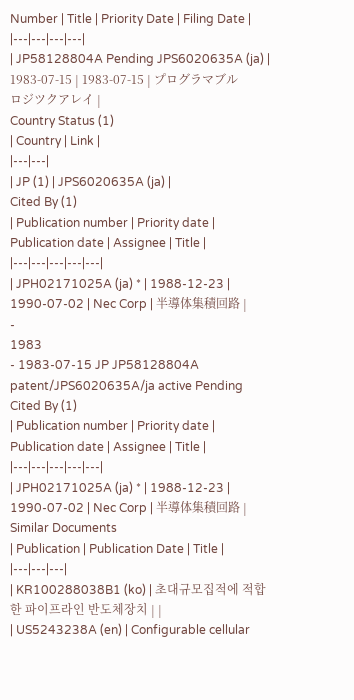Number | Title | Priority Date | Filing Date |
|---|---|---|---|
| JP58128804A Pending JPS6020635A (ja) | 1983-07-15 | 1983-07-15 | プログラマブルロジツクアレイ |
Country Status (1)
| Country | Link |
|---|---|
| JP (1) | JPS6020635A (ja) |
Cited By (1)
| Publication number | Priority date | Publication date | Assignee | Title |
|---|---|---|---|---|
| JPH02171025A (ja) * | 1988-12-23 | 1990-07-02 | Nec Corp | 半導体集積回路 |
-
1983
- 1983-07-15 JP JP58128804A patent/JPS6020635A/ja active Pending
Cited By (1)
| Publication number | Priority date | Publication date | Assignee | Title |
|---|---|---|---|---|
| JPH02171025A (ja) * | 1988-12-23 | 1990-07-02 | Nec Corp | 半導体集積回路 |
Similar Documents
| Publication | Publication Date | Title |
|---|---|---|
| KR100288038B1 (ko) | 초대규모집적에 적합한 파이프라인 반도체장치 | |
| US5243238A (en) | Configurable cellular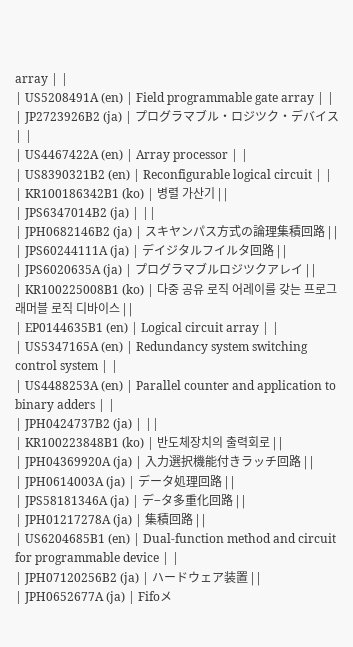array | |
| US5208491A (en) | Field programmable gate array | |
| JP2723926B2 (ja) | プログラマブル・ロジツク・デバイス | |
| US4467422A (en) | Array processor | |
| US8390321B2 (en) | Reconfigurable logical circuit | |
| KR100186342B1 (ko) | 병렬 가산기 | |
| JPS6347014B2 (ja) | ||
| JPH0682146B2 (ja) | スキヤンパス方式の論理集積回路 | |
| JPS60244111A (ja) | デイジタルフイルタ回路 | |
| JPS6020635A (ja) | プログラマブルロジツクアレイ | |
| KR100225008B1 (ko) | 다중 공유 로직 어레이를 갖는 프로그래머블 로직 디바이스 | |
| EP0144635B1 (en) | Logical circuit array | |
| US5347165A (en) | Redundancy system switching control system | |
| US4488253A (en) | Parallel counter and application to binary adders | |
| JPH0424737B2 (ja) | ||
| KR100223848B1 (ko) | 반도체장치의 출력회로 | |
| JPH04369920A (ja) | 入力選択機能付きラッチ回路 | |
| JPH0614003A (ja) | データ処理回路 | |
| JPS58181346A (ja) | デ−タ多重化回路 | |
| JPH01217278A (ja) | 集積回路 | |
| US6204685B1 (en) | Dual-function method and circuit for programmable device | |
| JPH07120256B2 (ja) | ハードウェア装置 | |
| JPH0652677A (ja) | Fifoメ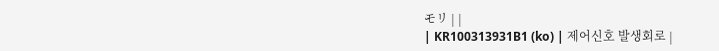モリ | |
| KR100313931B1 (ko) | 제어신호 발생회로 |